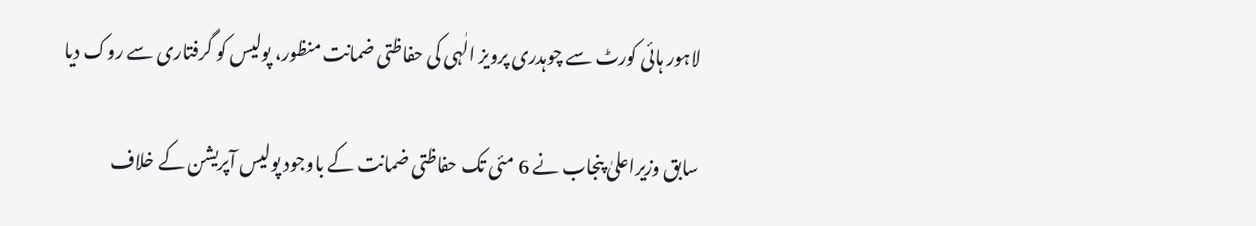لاہور ہائی کورٹ سے چوہدری پرویز الٰہی کی حفاظتی ضمانت منظور، پولیس کو گرفتاری سے روک دیا

سابق وزیراعلیٰ پنجاب نے 6 مئی تک حفاظتی ضمانت کے باوجود پولیس آپریشن کے خلاف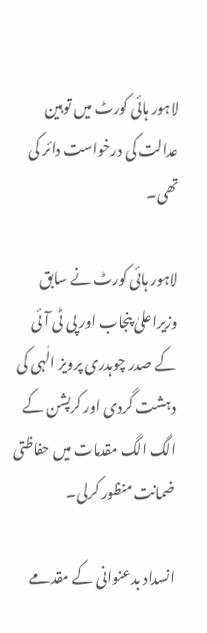لاہور ہائی کورٹ میں توہین عدالت کی درخواست دائر کی تھی۔

لاہور ہائی کورٹ نے سابق وزیراعلیٰ پنجاب اور پی ٹی آئی کے صدر چوہدری پرویز الٰہی کی دہشت گردی اور کرپشن کے الگ الگ مقدمات میں حفاظتی ضمانت منظور کرلی۔

انسداد بدعنوانی کے مقدمے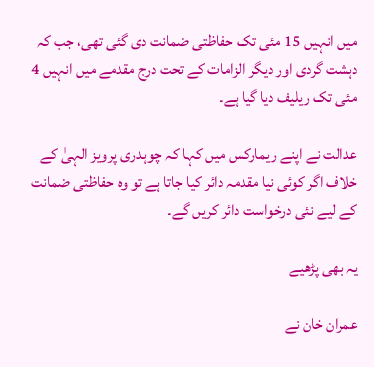میں انہیں 15 مئی تک حفاظتی ضمانت دی گئی تھی، جب کہ دہشت گردی اور دیگر الزامات کے تحت درج مقدمے میں انہیں 4 مئی تک ریلیف دیا گیا ہے۔

عدالت نے اپنے ریمارکس میں کہا کہ چوہدری پرویز الہیٰ کے خلاف اگر کوئی نیا مقدمہ دائر کیا جاتا ہے تو وہ حفاظتی ضمانت کے لیے نئی درخواست دائر کریں گے۔

یہ بھی پڑھیے

عمران خان نے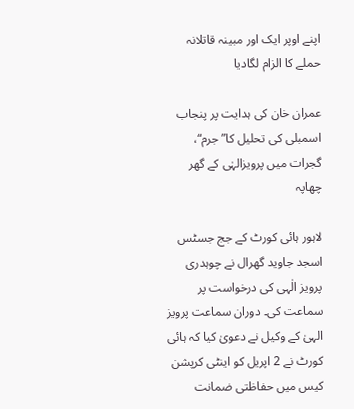اپنے اوپر ایک اور مبینہ قاتلانہ حملے کا الزام لگادیا

عمران خان کی ہدایت پر پنجاب اسمبلی کی تحلیل کا”جرم“، گجرات میں پرویزالہٰی کے گھر چھاپہ

لاہور ہائی کورٹ کے جج جسٹس اسجد جاوید گھرال نے چوہدری پرویز الٰہی کی درخواست پر سماعت کی۔ دوران سماعت پرویز الہیٰ کے وکیل نے دعویٰ کیا کہ ہائی کورٹ نے 2 اپریل کو اینٹی کرپشن کیس میں حفاظتی ضمانت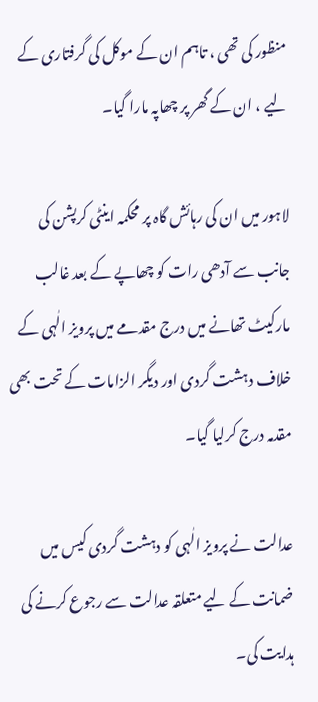منظور کی تھی ، تاہم ان کے موکل کی گرفتاری کے لیے ، ان کے گھر پر چھاپہ مارا گیا۔

لاہور میں ان کی رہائش گاہ پر محکمہ اینٹی کرپشن کی جانب سے آدھی رات کو چھاپے کے بعد غالب مارکیٹ تھانے میں درج مقدمے میں پرویز الٰہی کے خلاف دہشت گردی اور دیگر الزامات کے تحت بھی مقدمہ درج کرلیا گیا۔

عدالت نے پرویز الٰہی کو دہشت گردی کیس میں ضمانت کے لیے متعلقہ عدالت سے رجوع کرنے کی ہدایت کی۔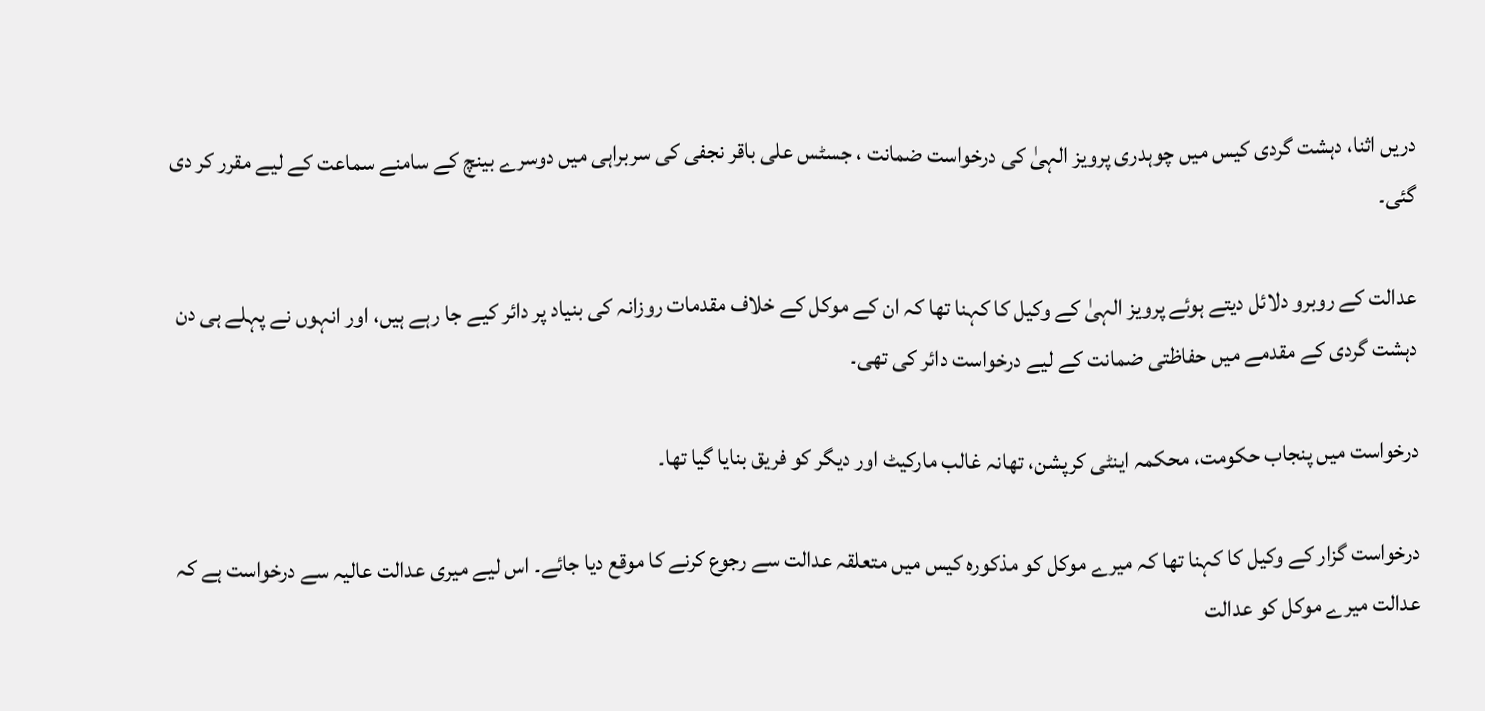دریں اثنا، دہشت گردی کیس میں چوہدری پرویز الہیٰ کی درخواست ضمانت ، جسٹس علی باقر نجفی کی سربراہی میں دوسرے بینچ کے سامنے سماعت کے لیے مقرر کر دی گئی۔

عدالت کے روبرو دلائل دیتے ہوئے پرویز الہیٰ کے وکیل کا کہنا تھا کہ ان کے موکل کے خلاف مقدمات روزانہ کی بنیاد پر دائر کیے جا رہے ہیں، اور انہوں نے پہلے ہی دن دہشت گردی کے مقدمے میں حفاظتی ضمانت کے لیے درخواست دائر کی تھی۔

درخواست میں پنجاب حکومت، محکمہ اینٹی کرپشن، تھانہ غالب مارکیٹ اور دیگر کو فریق بنایا گیا تھا۔

درخواست گزار کے وکیل کا کہنا تھا کہ میرے موکل کو مذکورہ کیس میں متعلقہ عدالت سے رجوع کرنے کا موقع دیا جائے۔ اس لیے میری عدالت عالیہ سے درخواست ہے کہ عدالت میرے موکل کو عدالت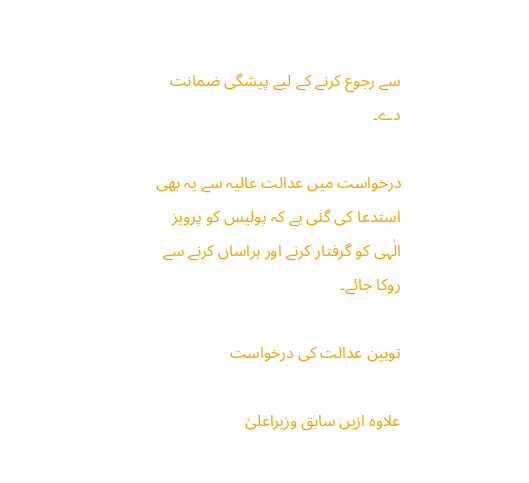سے رجوع کرنے کے لیے پیشگی ضمانت دے۔

درخواست میں عدالت عالیہ سے یہ بھی استدعا کی گئی ہے کہ پولیس کو پرویز الٰہی کو گرفتار کرنے اور ہراساں کرنے سے روکا جائے۔

توہین عدالت کی درخواست

علاوہ ازیں سابق وزیراعلیٰ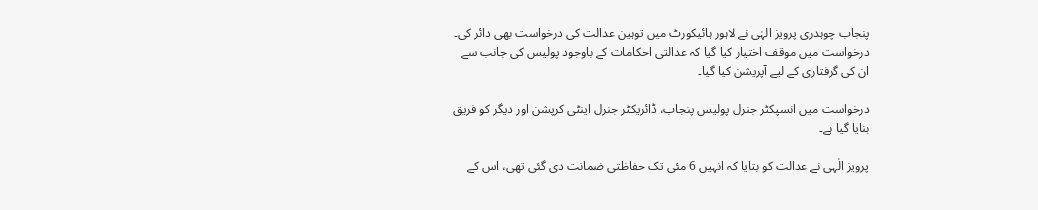پنجاب چوہدری پرویز الہٰی نے لاہور ہائیکورٹ میں توہین عدالت کی درخواست بھی دائر کی۔ درخواست میں موقف اختیار کیا گیا کہ عدالتی احکامات کے باوجود پولیس کی جانب سے ان کی گرفتاری کے لیے آپریشن کیا گیا۔

درخواست میں انسپکٹر جنرل پولیس پنجاب، ڈائریکٹر جنرل اینٹی کرپشن اور دیگر کو فریق بنایا گیا ہے۔

پرویز الٰہی نے عدالت کو بتایا کہ انہیں 6 مئی تک حفاظتی ضمانت دی گئی تھی، اس کے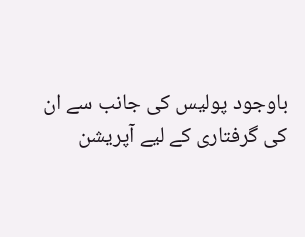باوجود پولیس کی جانب سے ان کی گرفتاری کے لیے آپریشن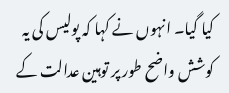کیا گیا۔ انہوں نے کہا کہ پولیس کی یہ کوشش واضح طور پر توہین عدالت کے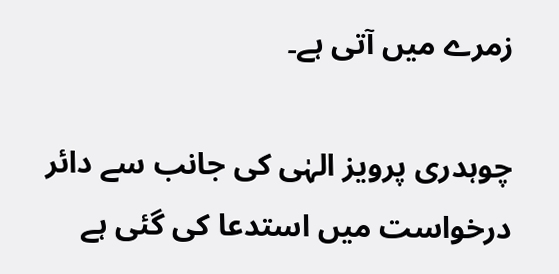زمرے میں آتی ہے۔

چوہدری پرویز الہٰی کی جانب سے دائر درخواست میں استدعا کی گئی ہے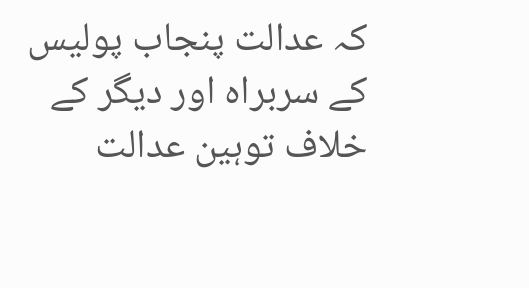کہ عدالت پنجاب پولیس کے سربراہ اور دیگر کے خلاف توہین عدالت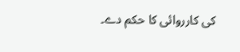کی کارروائی کا حکم دے۔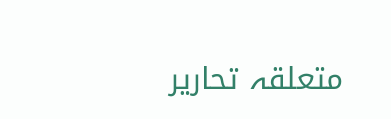متعلقہ تحاریر